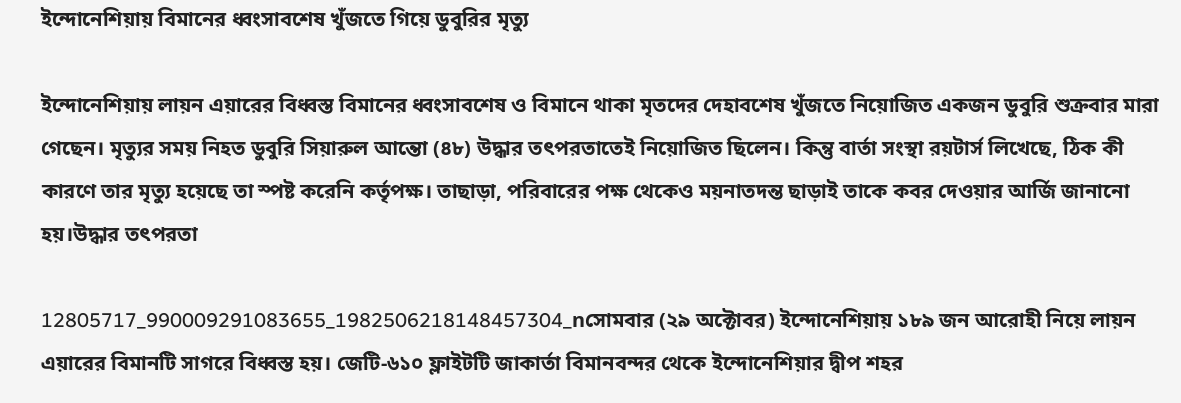ইন্দোনেশিয়ায় বিমানের ধ্বংসাবশেষ খুঁজতে গিয়ে ডুবুরির মৃত্যু

ইন্দোনেশিয়ায় লায়ন এয়ারের বিধ্বস্ত বিমানের ধ্বংসাবশেষ ও বিমানে থাকা মৃতদের দেহাবশেষ খুঁজতে নিয়োজিত একজন ডুবুরি শুক্রবার মারা গেছেন। মৃত্যুর সময় নিহত ডুবুরি সিয়ারুল আন্তো (৪৮) উদ্ধার তৎপরতাতেই নিয়োজিত ছিলেন। কিন্তু বার্তা সংস্থা রয়টার্স লিখেছে, ঠিক কী কারণে তার মৃত্যু হয়েছে তা স্পষ্ট করেনি কর্তৃপক্ষ। তাছাড়া, পরিবারের পক্ষ থেকেও ময়নাতদন্ত ছাড়াই তাকে কবর দেওয়ার আর্জি জানানো হয়।উদ্ধার তৎপরতা

12805717_990009291083655_1982506218148457304_nসোমবার (২৯ অক্টোবর) ইন্দোনেশিয়ায় ১৮৯ জন আরোহী নিয়ে লায়ন এয়ারের বিমানটি সাগরে বিধ্বস্ত হয়। জেটি-৬১০ ফ্লাইটটি জাকার্তা বিমানবন্দর থেকে ইন্দোনেশিয়ার দ্বীপ শহর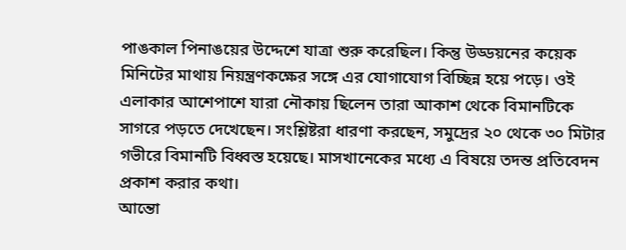পাঙকাল পিনাঙয়ের উদ্দেশে যাত্রা শুরু করেছিল। কিন্তু উড্ডয়নের কয়েক মিনিটের মাথায় নিয়ন্ত্রণকক্ষের সঙ্গে এর যোগাযোগ বিচ্ছিন্ন হয়ে পড়ে। ওই এলাকার আশেপাশে যারা নৌকায় ছিলেন তারা আকাশ থেকে বিমানটিকে সাগরে পড়তে দেখেছেন। সংশ্লিষ্টরা ধারণা করছেন, সমুদ্রের ২০ থেকে ৩০ মিটার গভীরে বিমানটি বিধ্বস্ত হয়েছে। মাসখানেকের মধ্যে এ বিষয়ে তদন্ত প্রতিবেদন প্রকাশ করার কথা।
আন্তো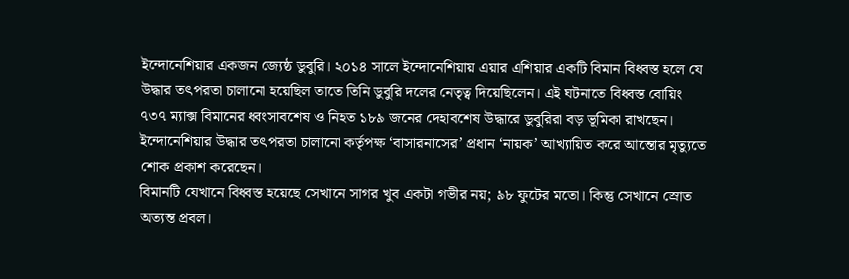ইন্দোনেশিয়ার একজন জ্যেষ্ঠ ডুবুরি। ২০১৪ সালে ইন্দোনেশিয়ায় এয়ার এশিয়ার একটি বিমান বিধ্বস্ত হলে যে উদ্ধার তৎপরতা চালানো হয়েছিল তাতে তিনি ডুবুরি দলের নেতৃত্ব দিয়েছিলেন। এই ঘটনাতে বিধ্বস্ত বোয়িং ৭৩৭ ম্যাক্স বিমানের ধ্বংসাবশেষ ও নিহত ১৮৯ জনের দেহাবশেষ উদ্ধারে ডুবুরিরা বড় ভূমিকা রাখছেন। ইন্দোনেশিয়ার উদ্ধার তৎপরতা চালানো কর্তৃপক্ষ ‘বাসারনাসের’ প্রধান ‘নায়ক’ আখ্যায়িত করে আন্তোর মৃত্যুতে শোক প্রকাশ করেছেন।
বিমানটি যেখানে বিধ্বস্ত হয়েছে সেখানে সাগর খুব একটা গভীর নয়; ৯৮ ফুটের মতো। কিন্তু সেখানে স্রোত অত্যন্ত প্রবল।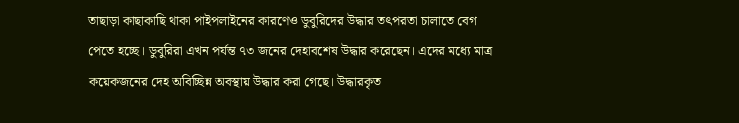তাছাড়া কাছাকাছি থাকা পাইপলাইনের কারণেও ডুবুরিদের উদ্ধার তৎপরতা চালাতে বেগ পেতে হচ্ছে। ডুবুরিরা এখন পর্যন্ত ৭৩ জনের দেহাবশেষ উদ্ধার করেছেন। এদের মধ্যে মাত্র কয়েকজনের দেহ অবিচ্ছিন্ন অবস্থায় উদ্ধার করা গেছে। উদ্ধারকৃত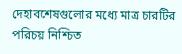দেহাবশেষগুলোর মধ্যে মাত্র চারটির পরিচয় নিশ্চিত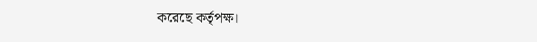করেছে কর্তৃপক্ষ।